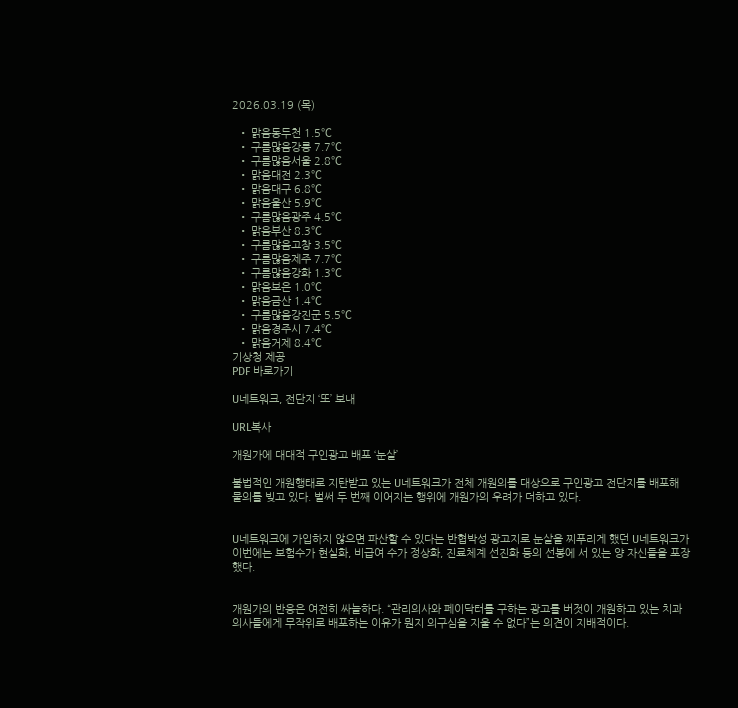2026.03.19 (목)

  • 맑음동두천 1.5℃
  • 구름많음강릉 7.7℃
  • 구름많음서울 2.8℃
  • 맑음대전 2.3℃
  • 맑음대구 6.8℃
  • 맑음울산 5.9℃
  • 구름많음광주 4.5℃
  • 맑음부산 8.3℃
  • 구름많음고창 3.5℃
  • 구름많음제주 7.7℃
  • 구름많음강화 1.3℃
  • 맑음보은 1.0℃
  • 맑음금산 1.4℃
  • 구름많음강진군 5.5℃
  • 맑음경주시 7.4℃
  • 맑음거제 8.4℃
기상청 제공
PDF 바로가기

U네트워크, 전단지 ‘또’ 보내

URL복사

개원가에 대대적 구인광고 배포 ‘눈살’

불법적인 개원행태로 지탄받고 있는 U네트워크가 전체 개원의를 대상으로 구인광고 전단지를 배포해 물의를 빚고 있다. 벌써 두 번째 이어지는 행위에 개원가의 우려가 더하고 있다.


U네트워크에 가입하지 않으면 파산할 수 있다는 반협박성 광고지로 눈살을 찌푸리게 했던 U네트워크가 이번에는 보험수가 현실화, 비급여 수가 정상화, 진료체계 선진화 등의 선봉에 서 있는 양 자신들을 포장했다.


개원가의 반응은 여전히 싸늘하다. “관리의사와 페이닥터를 구하는 광고를 버젓이 개원하고 있는 치과의사들에게 무작위로 배포하는 이유가 뭔지 의구심을 지울 수 없다”는 의견이 지배적이다.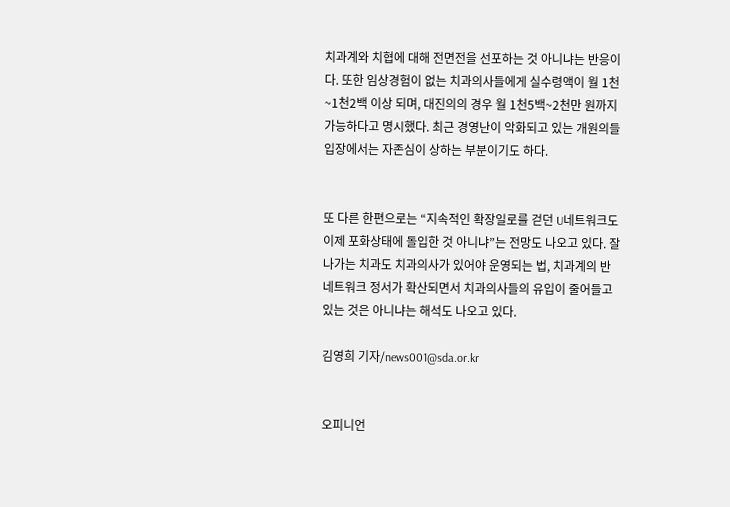치과계와 치협에 대해 전면전을 선포하는 것 아니냐는 반응이다. 또한 임상경험이 없는 치과의사들에게 실수령액이 월 1천~1천2백 이상 되며, 대진의의 경우 월 1천5백~2천만 원까지 가능하다고 명시했다. 최근 경영난이 악화되고 있는 개원의들 입장에서는 자존심이 상하는 부분이기도 하다.


또 다른 한편으로는 “지속적인 확장일로를 걷던 U네트워크도 이제 포화상태에 돌입한 것 아니냐”는 전망도 나오고 있다. 잘 나가는 치과도 치과의사가 있어야 운영되는 법, 치과계의 반 네트워크 정서가 확산되면서 치과의사들의 유입이 줄어들고 있는 것은 아니냐는 해석도 나오고 있다.

김영희 기자/news001@sda.or.kr


오피니언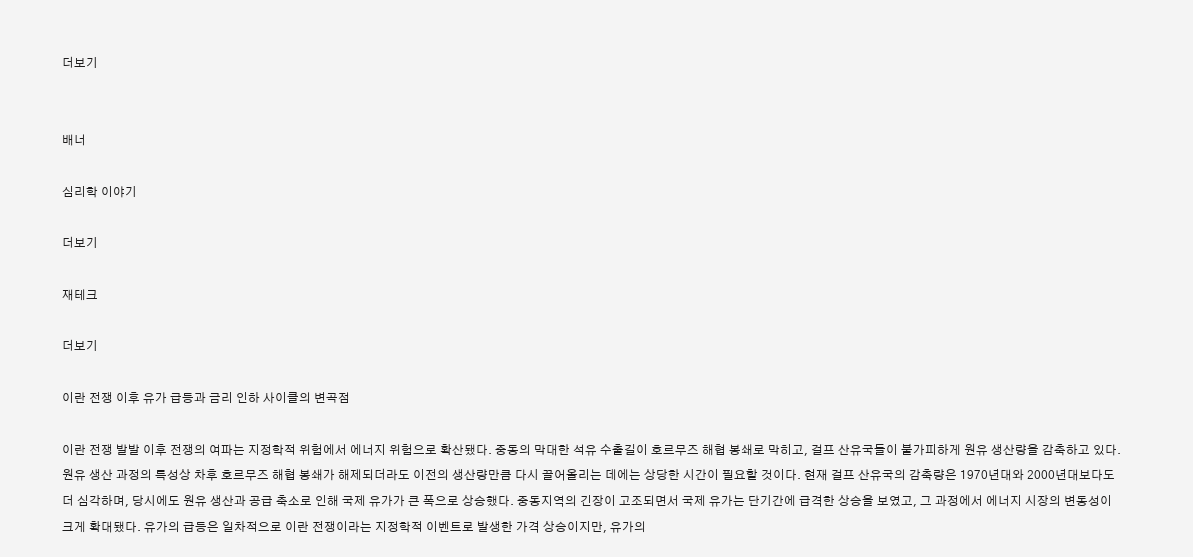더보기


배너

심리학 이야기

더보기

재테크

더보기

이란 전쟁 이후 유가 급등과 금리 인하 사이클의 변곡점

이란 전쟁 발발 이후 전쟁의 여파는 지정학적 위험에서 에너지 위험으로 확산됐다. 중동의 막대한 석유 수출길이 호르무즈 해협 봉쇄로 막히고, 걸프 산유국들이 불가피하게 원유 생산량을 감축하고 있다. 원유 생산 과정의 특성상 차후 호르무즈 해협 봉쇄가 해제되더라도 이전의 생산량만큼 다시 끌어올리는 데에는 상당한 시간이 필요할 것이다. 현재 걸프 산유국의 감축량은 1970년대와 2000년대보다도 더 심각하며, 당시에도 원유 생산과 공급 축소로 인해 국제 유가가 큰 폭으로 상승했다. 중동지역의 긴장이 고조되면서 국제 유가는 단기간에 급격한 상승을 보였고, 그 과정에서 에너지 시장의 변동성이 크게 확대됐다. 유가의 급등은 일차적으로 이란 전쟁이라는 지정학적 이벤트로 발생한 가격 상승이지만, 유가의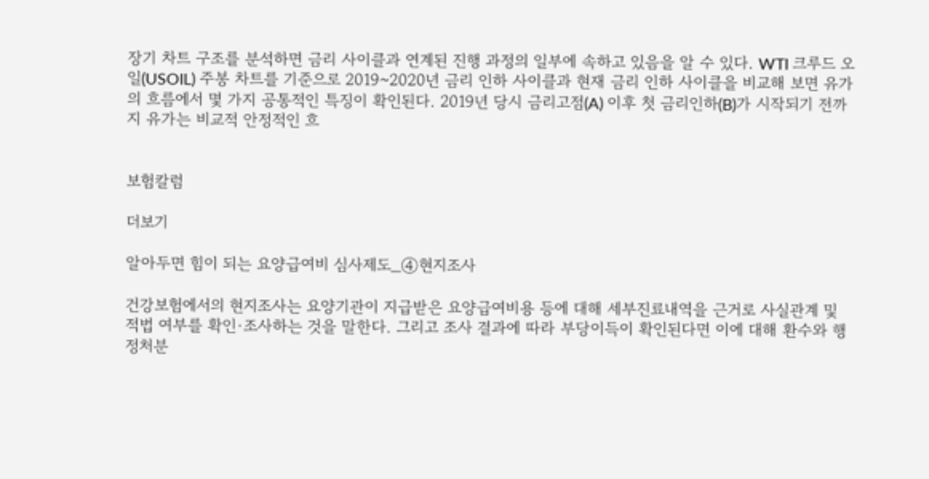장기 차트 구조를 분석하면 금리 사이클과 연계된 진행 과정의 일부에 속하고 있음을 알 수 있다. WTI 크루드 오일(USOIL) 주봉 차트를 기준으로 2019~2020년 금리 인하 사이클과 현재 금리 인하 사이클을 비교해 보면 유가의 흐름에서 몇 가지 공통적인 특징이 확인된다. 2019년 당시 금리고점(A) 이후 첫 금리인하(B)가 시작되기 전까지 유가는 비교적 안정적인 흐


보험칼럼

더보기

알아두면 힘이 되는 요양급여비 심사제도_④현지조사

건강보험에서의 현지조사는 요양기관이 지급받은 요양급여비용 등에 대해 세부진료내역을 근거로 사실관계 및 적법 여부를 확인·조사하는 것을 말한다. 그리고 조사 결과에 따라 부당이득이 확인된다면 이에 대해 환수와 행정처분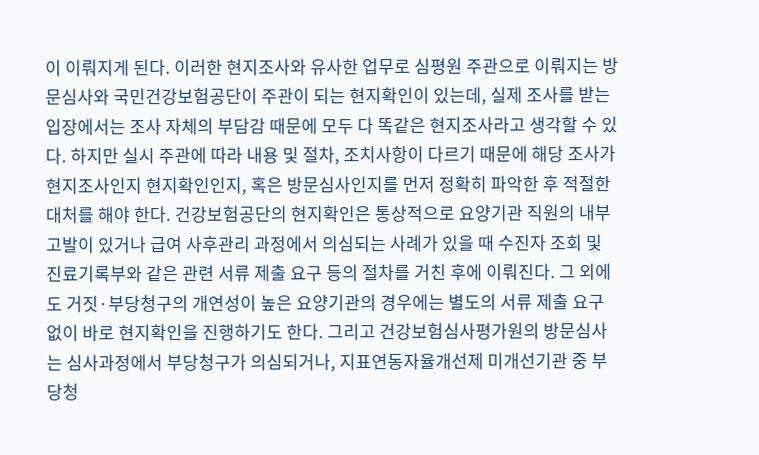이 이뤄지게 된다. 이러한 현지조사와 유사한 업무로 심평원 주관으로 이뤄지는 방문심사와 국민건강보험공단이 주관이 되는 현지확인이 있는데, 실제 조사를 받는 입장에서는 조사 자체의 부담감 때문에 모두 다 똑같은 현지조사라고 생각할 수 있다. 하지만 실시 주관에 따라 내용 및 절차, 조치사항이 다르기 때문에 해당 조사가 현지조사인지 현지확인인지, 혹은 방문심사인지를 먼저 정확히 파악한 후 적절한 대처를 해야 한다. 건강보험공단의 현지확인은 통상적으로 요양기관 직원의 내부 고발이 있거나 급여 사후관리 과정에서 의심되는 사례가 있을 때 수진자 조회 및 진료기록부와 같은 관련 서류 제출 요구 등의 절차를 거친 후에 이뤄진다. 그 외에도 거짓·부당청구의 개연성이 높은 요양기관의 경우에는 별도의 서류 제출 요구 없이 바로 현지확인을 진행하기도 한다. 그리고 건강보험심사평가원의 방문심사는 심사과정에서 부당청구가 의심되거나, 지표연동자율개선제 미개선기관 중 부당청